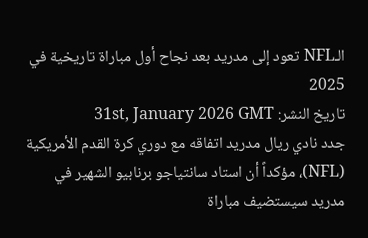الـNFL تعود إلى مدريد بعد نجاح أول مباراة تاريخية في 2025
تاريخ النشر: 31st, January 2026 GMT
جدد نادي ريال مدريد اتفاقه مع دوري كرة القدم الأمريكية (NFL)، مؤكداً أن استاد سانتياجو برنابيو الشهير في مدريد سيستضيف مباراة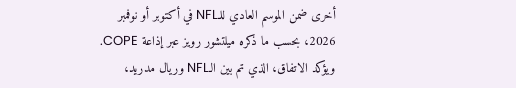أخرى ضمن الموسم العادي للـNFL في أكتوبر أو نوفمبر 2026، بحسب ما ذكره ميلتشور رويز عبر إذاعة COPE.
ويؤكد الاتفاق، الذي تم بين الـNFL وريال مدريد،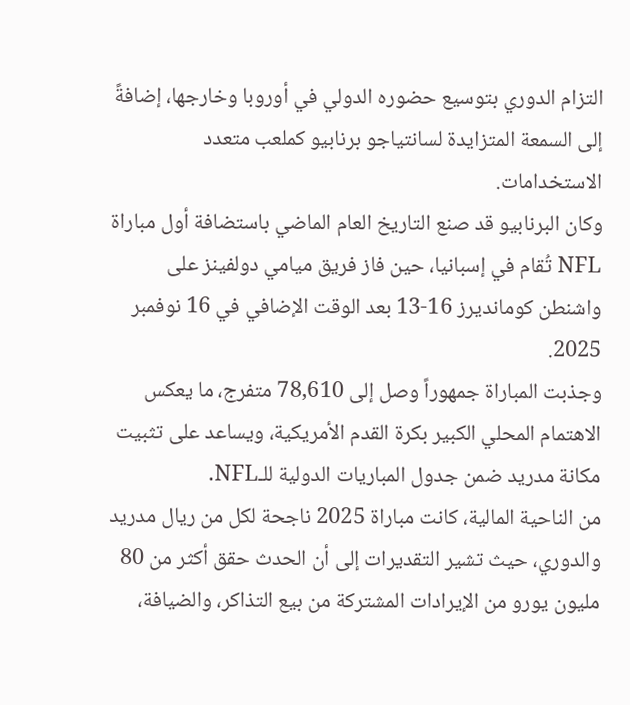التزام الدوري بتوسيع حضوره الدولي في أوروبا وخارجها، إضافةً إلى السمعة المتزايدة لسانتياجو برنابيو كملعب متعدد الاستخدامات.
وكان البرنابيو قد صنع التاريخ العام الماضي باستضافة أول مباراة NFL تُقام في إسبانيا، حين فاز فريق ميامي دولفينز على واشنطن كومانديرز 16-13 بعد الوقت الإضافي في 16 نوفمبر 2025.
وجذبت المباراة جمهوراً وصل إلى 78,610 متفرج، ما يعكس الاهتمام المحلي الكبير بكرة القدم الأمريكية، ويساعد على تثبيت مكانة مدريد ضمن جدول المباريات الدولية للـNFL.
من الناحية المالية، كانت مباراة 2025 ناجحة لكل من ريال مدريد والدوري، حيث تشير التقديرات إلى أن الحدث حقق أكثر من 80 مليون يورو من الإيرادات المشتركة من بيع التذاكر، والضيافة،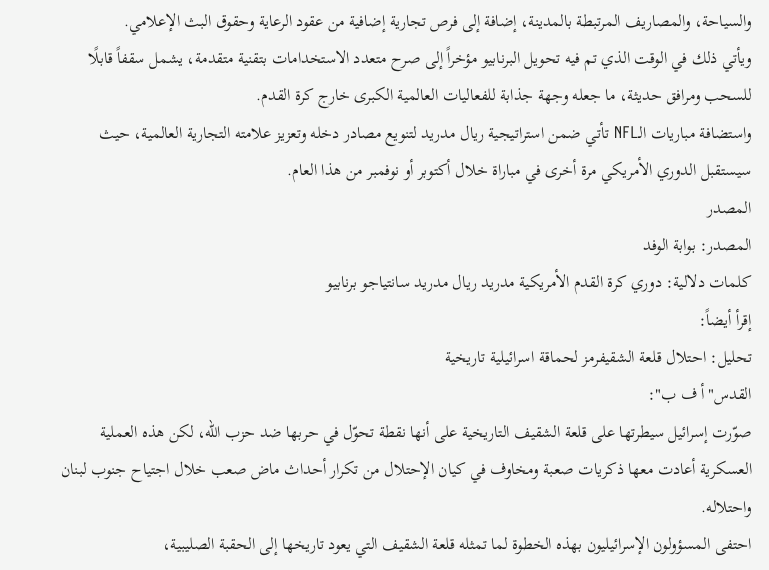والسياحة، والمصاريف المرتبطة بالمدينة، إضافة إلى فرص تجارية إضافية من عقود الرعاية وحقوق البث الإعلامي.
ويأتي ذلك في الوقت الذي تم فيه تحويل البرنابيو مؤخراً إلى صرح متعدد الاستخدامات بتقنية متقدمة، يشمل سقفاً قابلًا للسحب ومرافق حديثة، ما جعله وجهة جذابة للفعاليات العالمية الكبرى خارج كرة القدم.
واستضافة مباريات الـNFL تأتي ضمن استراتيجية ريال مدريد لتنويع مصادر دخله وتعزيز علامته التجارية العالمية، حيث سيستقبل الدوري الأمريكي مرة أخرى في مباراة خلال أكتوبر أو نوفمبر من هذا العام.
المصدر
المصدر: بوابة الوفد
كلمات دلالية: دوري كرة القدم الأمريكية مدريد ريال مدريد سانتياجو برنابيو
إقرأ أيضاً:
تحليل: احتلال قلعة الشقيفرمز لحماقة اسرائيلية تاريخية
القدس"أ ف ب":
صوّرت إسرائيل سيطرتها على قلعة الشقيف التاريخية على أنها نقطة تحوّل في حربها ضد حزب الله، لكن هذه العملية العسكرية أعادت معها ذكريات صعبة ومخاوف في كيان الإحتلال من تكرار أحداث ماض صعب خلال اجتياح جنوب لبنان واحتلاله.
احتفى المسؤولون الإسرائيليون بهذه الخطوة لما تمثله قلعة الشقيف التي يعود تاريخها إلى الحقبة الصليبية،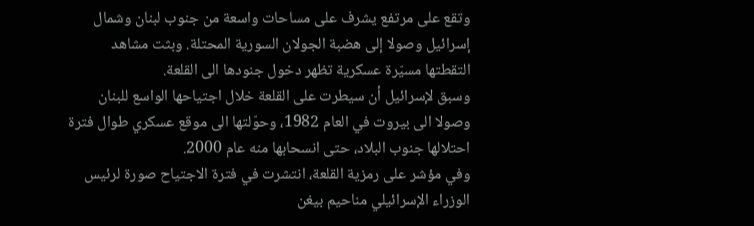وتقع على مرتفع يشرف على مساحات واسعة من جنوب لبنان وشمال إسرائيل وصولا إلى هضبة الجولان السورية المحتلة. وبثت مشاهد التقطتها مسيّرة عسكرية تظهر دخول جنودها الى القلعة.
وسبق لإسرائيل أن سيطرت على القلعة خلال اجتياحها الواسع للبنان وصولا الى بيروت في العام 1982، وحوّلتها الى موقع عسكري طوال فترة احتلالها جنوب البلاد، حتى انسحابها منه عام 2000.
وفي مؤشر على رمزية القلعة، انتشرت في فترة الاجتياح صورة لرئيس الوزراء الإسرائيلي مناحيم بيغن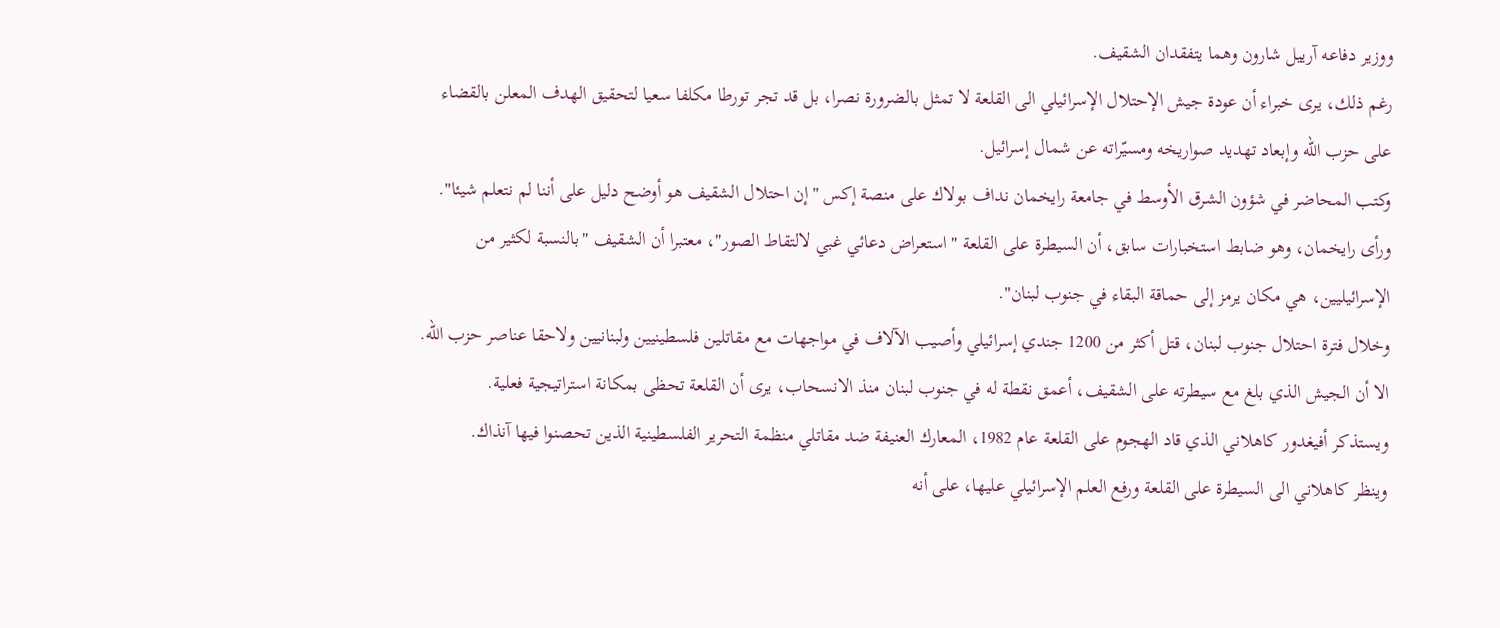ووزير دفاعه آرييل شارون وهما يتفقدان الشقيف.
رغم ذلك، يرى خبراء أن عودة جيش الإحتلال الإسرائيلي الى القلعة لا تمثل بالضرورة نصرا، بل قد تجر تورطا مكلفا سعيا لتحقيق الهدف المعلن بالقضاء على حزب الله وإبعاد تهديد صواريخه ومسيّراته عن شمال إسرائيل.
وكتب المحاضر في شؤون الشرق الأوسط في جامعة رايخمان نداف بولاك على منصة إكس "إن احتلال الشقيف هو أوضح دليل على أننا لم نتعلم شيئا".
ورأى رايخمان، وهو ضابط استخبارات سابق، أن السيطرة على القلعة "استعراض دعائي غبي لالتقاط الصور"، معتبرا أن الشقيف "بالنسبة لكثير من الإسرائيليين، هي مكان يرمز إلى حماقة البقاء في جنوب لبنان".
وخلال فترة احتلال جنوب لبنان، قتل أكثر من 1200 جندي إسرائيلي وأصيب الآلاف في مواجهات مع مقاتلين فلسطينيين ولبنانيين ولاحقا عناصر حزب الله. الا أن الجيش الذي بلغ مع سيطرته على الشقيف، أعمق نقطة له في جنوب لبنان منذ الانسحاب، يرى أن القلعة تحظى بمكانة استراتيجية فعلية.
ويستذكر أفيغدور كاهلاني الذي قاد الهجوم على القلعة عام 1982، المعارك العنيفة ضد مقاتلي منظمة التحرير الفلسطينية الذين تحصنوا فيها آنذاك.
وينظر كاهلاني الى السيطرة على القلعة ورفع العلم الإسرائيلي عليها، على أنه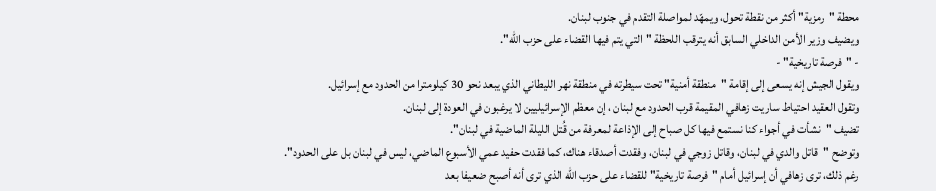محطة "رمزية" أكثر من نقطة تحول، ويمهّد لمواصلة التقدم في جنوب لبنان.
ويضيف وزير الأمن الداخلي السابق أنه يترقب اللحظة "التي يتم فيها القضاء على حزب الله".
- "فرصة تاريخية" -
ويقول الجيش إنه يسعى إلى إقامة "منطقة أمنية" تحت سيطرته في منطقة نهر الليطاني الذي يبعد نحو 30 كيلومترا من الحدود مع إسرائيل.
وتقول العقيد احتياط ساريت زهافي المقيمة قرب الحدود مع لبنان ، إن معظم الإسرائيليين لا يرغبون في العودة إلى لبنان.
تضيف "نشأت في أجواء كنا نستمع فيها كل صباح إلى الإذاعة لمعرفة من قُتل الليلة الماضية في لبنان".
وتوضح "قاتل والدي في لبنان، وقاتل زوجي في لبنان، وفقدت أصدقاء هناك، كما فقدت حفيد عمي الأسبوع الماضي، ليس في لبنان بل على الحدود".
رغم ذلك، ترى زهافي أن إسرائيل أمام "فرصة تاريخية" للقضاء على حزب الله الذي ترى أنه أصبح ضعيفا بعد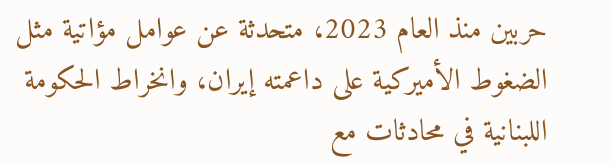حربين منذ العام 2023، متحدثة عن عوامل مؤاتية مثل الضغوط الأميركية على داعمته إيران، وانخراط الحكومة اللبنانية في محادثات مع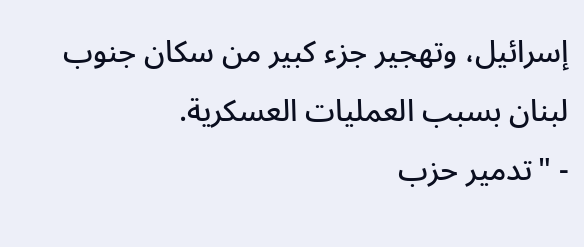إسرائيل، وتهجير جزء كبير من سكان جنوب لبنان بسبب العمليات العسكرية.
- "تدمير حزب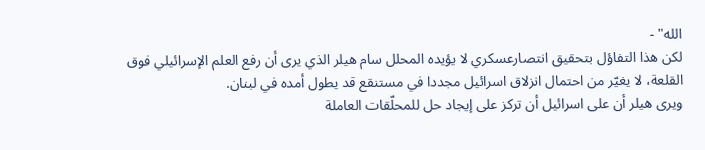الله" -
لكن هذا التفاؤل بتحقيق انتصارعسكري لا يؤيده المحلل سام هيلر الذي يرى أن رفع العلم الإسرائيلي فوق القلعة، لا يغيّر من احتمال انزلاق اسرائيل مجددا في مستنقع قد يطول أمده في لبنان.
ويرى هيلر أن على اسرائيل أن تركز على إيجاد حل للمحلّقات العاملة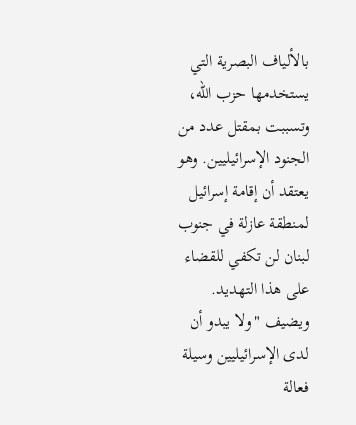بالألياف البصرية التي يستخدمها حزب الله، وتسببت بمقتل عدد من الجنود الإسرائيليين. وهو يعتقد أن إقامة إسرائيل لمنطقة عازلة في جنوب لبنان لن تكفي للقضاء على هذا التهديد.
ويضيف "ولا يبدو أن لدى الإسرائيليين وسيلة فعالة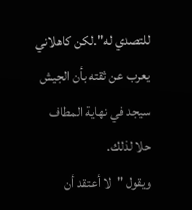للتصدي له".لكن كاهلاني يعرب عن ثقته بأن الجيش سيجد في نهاية المطاف حلا لذلك.
ويقول "لا أعتقد أن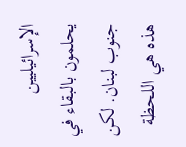الإسرائيليين يحلمون بالبقاء في جنوب لبنان. لكن هذه هي اللحظة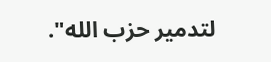لتدمير حزب الله".